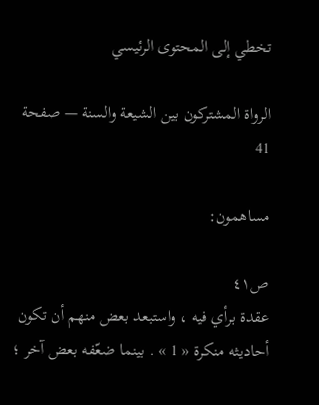تخطي إلى المحتوى الرئيسي

الرواة المشتركون بين الشيعة والسنة — صفحة 41

مساهمون:

ص٤١
عقدة برأي فيه ، واستبعد بعض منهم أن تكون أحاديثه منكرة « 1 » . بينما ضعّفه بعض آخر ؛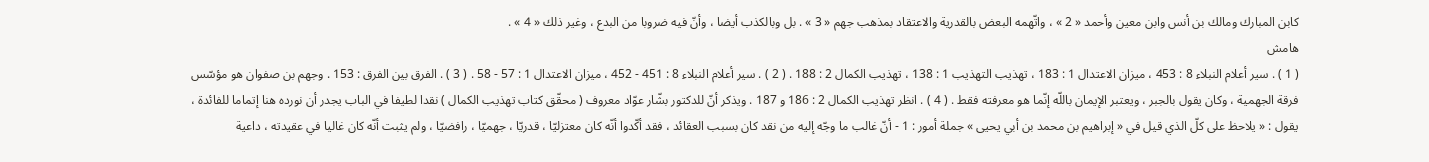كابن المبارك ومالك بن أنس وابن معين وأحمد « 2 » ، واتّهمه البعض بالقدرية والاعتقاد بمذهب جهم « 3 » . بل وبالكذب أيضا ، وأنّ فيه ضروبا من البدع ، وغير ذلك « 4 » .
هامش
( 1 ) . سير أعلام النبلاء 8 : 453 ، ميزان الاعتدال 1 : 183 ، تهذيب التهذيب 1 : 138 ، تهذيب الكمال 2 : 188 . ( 2 ) . سير أعلام النبلاء 8 : 451 - 452 ، ميزان الاعتدال 1 : 57 - 58 . ( 3 ) . الفرق بين الفرق : 153 . وجهم بن صفوان هو مؤسّس فرقة الجهمية ، وكان يقول بالجبر ، ويعتبر الإيمان باللّه إنّما هو معرفته فقط . ( 4 ) . انظر تهذيب الكمال 2 : 186 و 187 . ويذكر أنّ للدكتور بشّار عوّاد معروف ( محقّق كتاب تهذيب الكمال ) نقدا لطيفا في الباب يجدر أن نورده هنا إتماما للفائدة ، يقول : « يلاحظ على كلّ الذي قيل في « إبراهيم بن محمد بن أبي يحيى » جملة أمور : 1 - أنّ غالب ما وجّه إليه من نقد كان بسبب العقائد ، فقد أكّدوا أنّه كان معتزليّا ، قدريّا ، جهميّا ، رافضيّا ، ولم يثبت أنّه كان غاليا في عقيدته ، داعية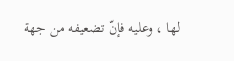لها ، وعليه فإنّ تضعيفه من جهة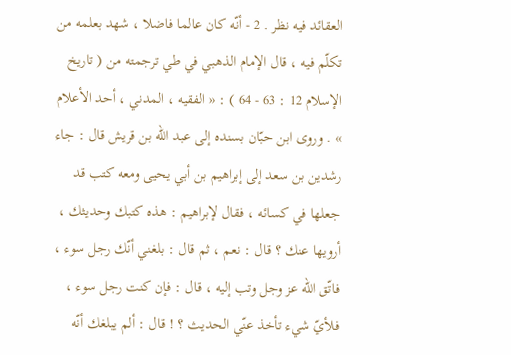العقائد فيه نظر . 2 - أنّه كان عالما فاضلا ، شهد بعلمه من تكلّم فيه ، قال الإمام الذهبي في طي ترجمته من ( تاريخ الإسلام 12 : 63 - 64 ) : « الفقيه ، المدني ، أحد الأعلام » . وروى ابن حبّان بسنده إلى عبد اللّه بن قريش قال : جاء رشدين بن سعد إلى إبراهيم بن أبي يحيى ومعه كتب قد جعلها في كسائه ، فقال لإبراهيم : هذه كتبك وحديثك ، أرويها عنك ؟ قال : نعم ، ثم قال : بلغني أنّك رجل سوء ، فاتّق اللّه عز وجل وتب إليه ، قال : فإن كنت رجل سوء ، فلأيّ شيء تأخذ عنّي الحديث ؟ ! قال : ألم يبلغك أنّه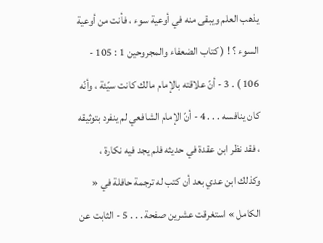يذهب العلم ويبقى منه في أوعية سوء ، فأنت من أوعية السوء ؟ ! ( كتاب الضعفاء والمجروحين 1 : 105 - 106 ) . 3 - أنّ علاقته بالإمام مالك كانت سيّئة ، وأنّه كان ينافسه . . . 4 - أنّ الإمام الشافعي لم ينفرد بتوثيقه ، فقد نظر ابن عقدة في حديثه فلم يجد فيه نكارة ، وكذلك ابن عدي بعد أن كتب له ترجمة حافلة في « الكامل » استغرقت عشرين صفحة . . . 5 - الثابت عن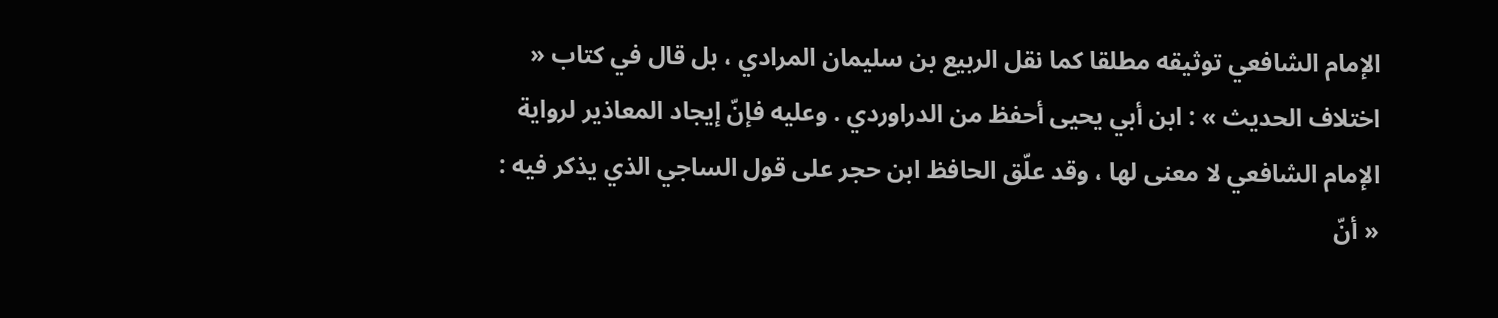الإمام الشافعي توثيقه مطلقا كما نقل الربيع بن سليمان المرادي ، بل قال في كتاب « اختلاف الحديث » : ابن أبي يحيى أحفظ من الدراوردي . وعليه فإنّ إيجاد المعاذير لرواية الإمام الشافعي لا معنى لها ، وقد علّق الحافظ ابن حجر على قول الساجي الذي يذكر فيه : « أنّ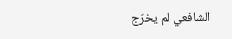الشافعي لم يخرّج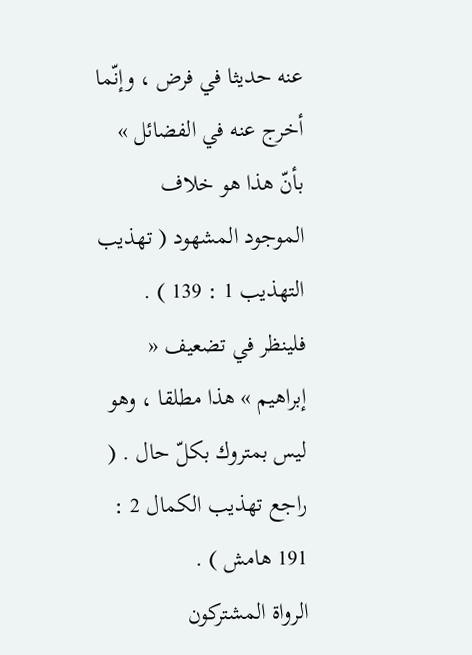عنه حديثا في فرض ، وإنّما أخرج عنه في الفضائل » بأنّ هذا هو خلاف الموجود المشهود ( تهذيب التهذيب 1 : 139 ) . فلينظر في تضعيف « إبراهيم » هذا مطلقا ، وهو ليس بمتروك بكلّ حال . ( راجع تهذيب الكمال 2 : 191 هامش ) .
الرواة المشتركون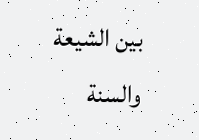بين الشيعة والسنة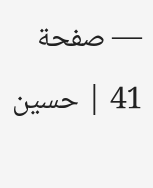— صفحة 41 | حسين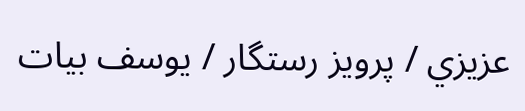عزيزي / پرويز رستگار / يوسف بيات